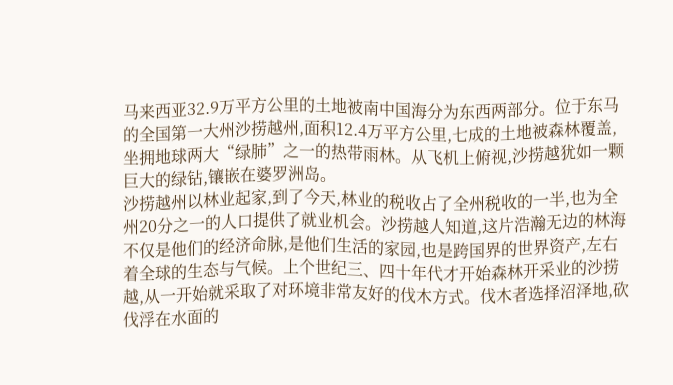马来西亚32.9万平方公里的土地被南中国海分为东西两部分。位于东马的全国第一大州沙捞越州,面积12.4万平方公里,七成的土地被森林覆盖,坐拥地球两大“绿肺”之一的热带雨林。从飞机上俯视,沙捞越犹如一颗巨大的绿钻,镶嵌在婆罗洲岛。
沙捞越州以林业起家,到了今天,林业的税收占了全州税收的一半,也为全州20分之一的人口提供了就业机会。沙捞越人知道,这片浩瀚无边的林海不仅是他们的经济命脉,是他们生活的家园,也是跨国界的世界资产,左右着全球的生态与气候。上个世纪三、四十年代才开始森林开采业的沙捞越,从一开始就采取了对环境非常友好的伐木方式。伐木者选择沼泽地,砍伐浮在水面的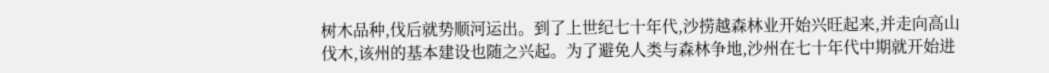树木品种,伐后就势顺河运出。到了上世纪七十年代,沙捞越森林业开始兴旺起来,并走向高山伐木,该州的基本建设也随之兴起。为了避免人类与森林争地,沙州在七十年代中期就开始进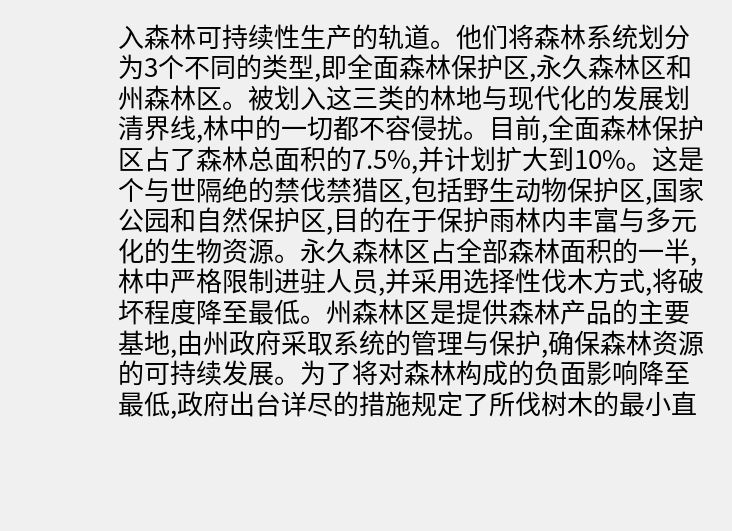入森林可持续性生产的轨道。他们将森林系统划分为3个不同的类型,即全面森林保护区,永久森林区和州森林区。被划入这三类的林地与现代化的发展划清界线,林中的一切都不容侵扰。目前,全面森林保护区占了森林总面积的7.5%,并计划扩大到10%。这是个与世隔绝的禁伐禁猎区,包括野生动物保护区,国家公园和自然保护区,目的在于保护雨林内丰富与多元化的生物资源。永久森林区占全部森林面积的一半,林中严格限制进驻人员,并采用选择性伐木方式,将破坏程度降至最低。州森林区是提供森林产品的主要基地,由州政府采取系统的管理与保护,确保森林资源的可持续发展。为了将对森林构成的负面影响降至最低,政府出台详尽的措施规定了所伐树木的最小直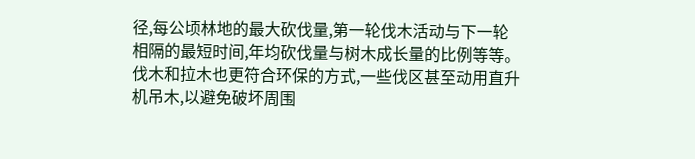径,每公顷林地的最大砍伐量,第一轮伐木活动与下一轮相隔的最短时间,年均砍伐量与树木成长量的比例等等。伐木和拉木也更符合环保的方式,一些伐区甚至动用直升机吊木,以避免破坏周围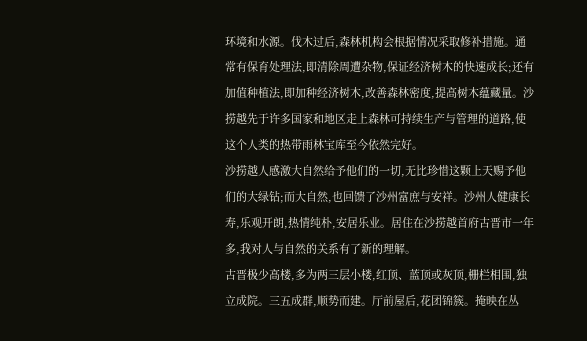环境和水源。伐木过后,森林机构会根据情况采取修补措施。通常有保育处理法,即清除周遭杂物,保证经济树木的快速成长;还有加值种植法,即加种经济树木,改善森林密度,提高树木蕴藏量。沙捞越先于许多国家和地区走上森林可持续生产与管理的道路,使这个人类的热带雨林宝库至今依然完好。
沙捞越人感激大自然给予他们的一切,无比珍惜这颗上天赐予他们的大绿钻;而大自然,也回馈了沙州富庶与安祥。沙州人健康长寿,乐观开朗,热情纯朴,安居乐业。居住在沙捞越首府古晋市一年多,我对人与自然的关系有了新的理解。
古晋极少高楼,多为两三层小楼,红顶、蓝顶或灰顶,栅栏相围,独立成院。三五成群,顺势而建。厅前屋后,花团锦簇。掩映在丛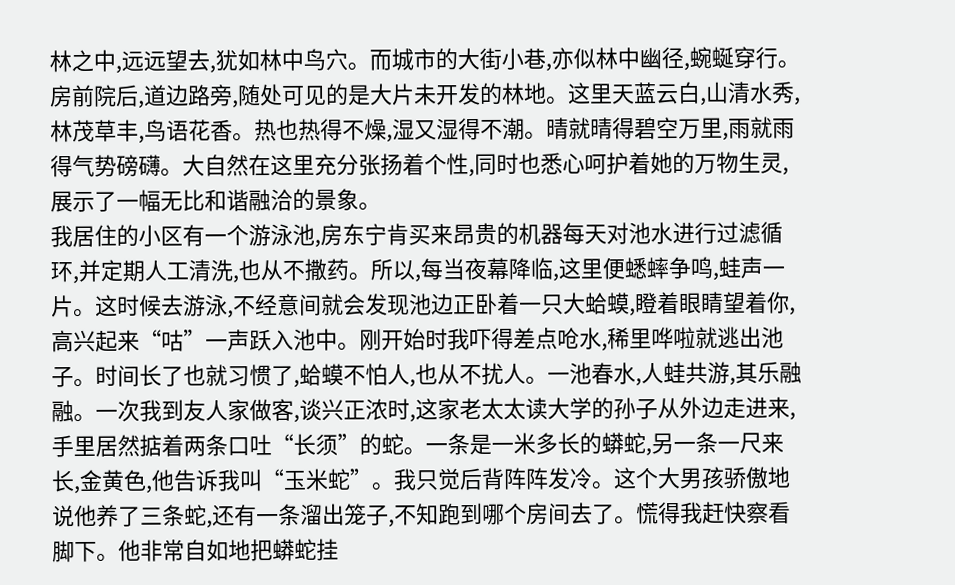林之中,远远望去,犹如林中鸟穴。而城市的大街小巷,亦似林中幽径,蜿蜒穿行。房前院后,道边路旁,随处可见的是大片未开发的林地。这里天蓝云白,山清水秀,林茂草丰,鸟语花香。热也热得不燥,湿又湿得不潮。晴就晴得碧空万里,雨就雨得气势磅礴。大自然在这里充分张扬着个性,同时也悉心呵护着她的万物生灵,展示了一幅无比和谐融洽的景象。
我居住的小区有一个游泳池,房东宁肯买来昂贵的机器每天对池水进行过滤循环,并定期人工清洗,也从不撒药。所以,每当夜幕降临,这里便蟋蟀争鸣,蛙声一片。这时候去游泳,不经意间就会发现池边正卧着一只大蛤蟆,瞪着眼睛望着你,高兴起来“咕”一声跃入池中。刚开始时我吓得差点呛水,稀里哗啦就逃出池子。时间长了也就习惯了,蛤蟆不怕人,也从不扰人。一池春水,人蛙共游,其乐融融。一次我到友人家做客,谈兴正浓时,这家老太太读大学的孙子从外边走进来,手里居然掂着两条口吐“长须”的蛇。一条是一米多长的蟒蛇,另一条一尺来长,金黄色,他告诉我叫“玉米蛇”。我只觉后背阵阵发冷。这个大男孩骄傲地说他养了三条蛇,还有一条溜出笼子,不知跑到哪个房间去了。慌得我赶快察看脚下。他非常自如地把蟒蛇挂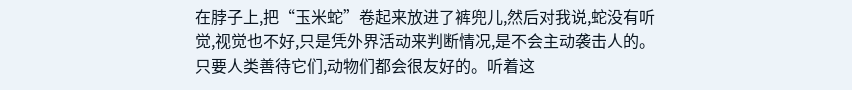在脖子上,把“玉米蛇”卷起来放进了裤兜儿,然后对我说,蛇没有听觉,视觉也不好,只是凭外界活动来判断情况,是不会主动袭击人的。只要人类善待它们,动物们都会很友好的。听着这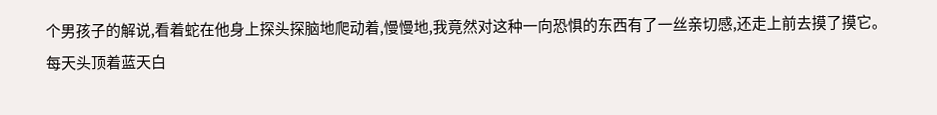个男孩子的解说,看着蛇在他身上探头探脑地爬动着,慢慢地,我竟然对这种一向恐惧的东西有了一丝亲切感,还走上前去摸了摸它。
每天头顶着蓝天白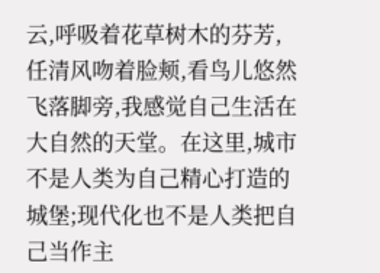云,呼吸着花草树木的芬芳,任清风吻着脸颊,看鸟儿悠然飞落脚旁,我感觉自己生活在大自然的天堂。在这里,城市不是人类为自己精心打造的城堡;现代化也不是人类把自己当作主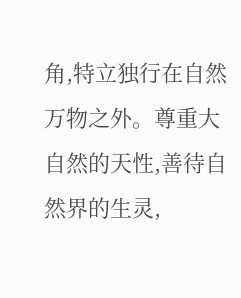角,特立独行在自然万物之外。尊重大自然的天性,善待自然界的生灵,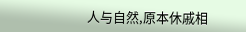人与自然,原本休戚相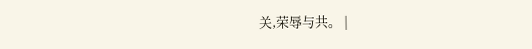关,荣辱与共。 |